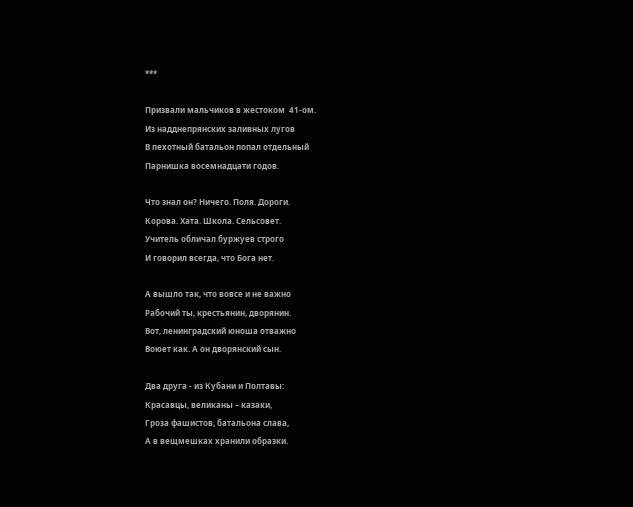***

Призвали мальчиков в жестоком  41-ом.
Из надднепрянских заливных лугов
В пехотный батальон попал отдельный
Парнишка восемнадцати годов.

Что знал он? Ничего. Поля. Дороги.
Корова. Хата. Школа. Сельсовет.
Учитель обличал буржуев строго
И говорил всегда, что Бога нет.

А вышло так, что вовсе и не важно
Рабочий ты, крестьянин, дворянин.
Вот, ленинградский юноша отважно
Воюет как. А он дворянский сын.

Два друга - из Кубани и Полтавы:
Красавцы, великаны – казаки,
Гроза фашистов, батальона слава,
А в вещмешках хранили образки.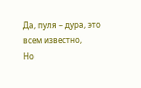Да, пуля – дура, это всем известно,
Но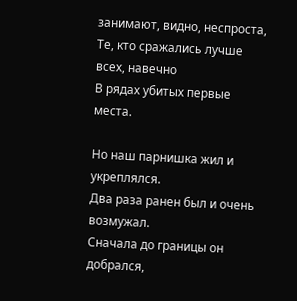занимают, видно, неспроста,
Те, кто сражались лучше всех, навечно
В рядах убитых первые места.

Но наш парнишка жил и укреплялся.
Два раза ранен был и очень возмужал.
Сначала до границы он добрался,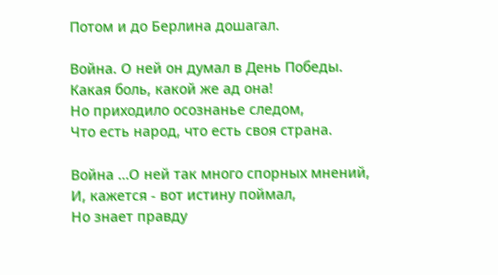Потом и до Берлина дошагал.

Война. О ней он думал в День Победы.
Какая боль, какой же ад она!
Но приходило осознанье следом,
Что есть народ, что есть своя страна.

Война …О ней так много спорных мнений,
И, кажется - вот истину поймал,
Но знает правду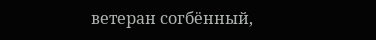ветеран согбённый,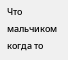Что мальчиком когда то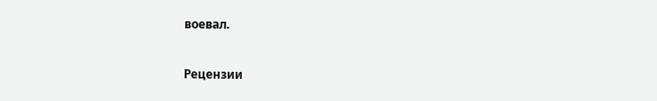воевал.


Рецензии